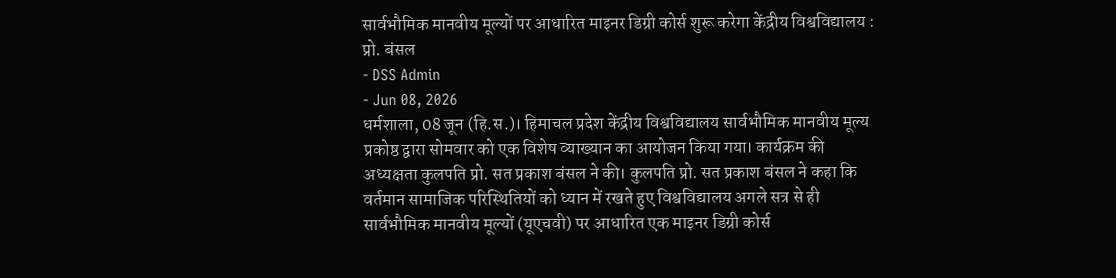सार्वभौमिक मानवीय मूल्यों पर आधारित माइनर डिग्री कोर्स शुरू करेगा केंद्रीय विश्वविद्यालय : प्रो. बंसल
- DSS Admin
- Jun 08, 2026
धर्मशाला, 08 जून (हि.स.)। हिमाचल प्रदेश केंद्रीय विश्वविद्यालय सार्वभौमिक मानवीय मूल्य प्रकोष्ठ द्वारा सोमवार को एक विशेष व्याख्यान का आयोजन किया गया। कार्यक्रम की अध्यक्षता कुलपति प्रो. सत प्रकाश बंसल ने की। कुलपति प्रो. सत प्रकाश बंसल ने कहा कि वर्तमान सामाजिक परिस्थितियों को ध्यान में रखते हुए विश्वविद्यालय अगले सत्र से ही सार्वभौमिक मानवीय मूल्यों (यूएचवी) पर आधारित एक माइनर डिग्री कोर्स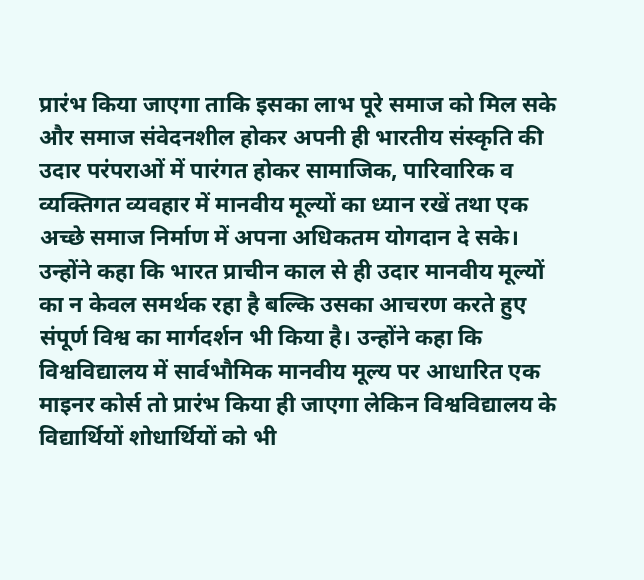प्रारंभ किया जाएगा ताकि इसका लाभ पूरे समाज को मिल सके और समाज संवेदनशील होकर अपनी ही भारतीय संस्कृति की उदार परंपराओं में पारंगत होकर सामाजिक, पारिवारिक व व्यक्तिगत व्यवहार में मानवीय मूल्यों का ध्यान रखें तथा एक अच्छे समाज निर्माण में अपना अधिकतम योगदान दे सके।
उन्होंने कहा कि भारत प्राचीन काल से ही उदार मानवीय मूल्यों का न केवल समर्थक रहा है बल्कि उसका आचरण करते हुए संपूर्ण विश्व का मार्गदर्शन भी किया है। उन्होंने कहा कि विश्वविद्यालय में सार्वभौमिक मानवीय मूल्य पर आधारित एक माइनर कोर्स तो प्रारंभ किया ही जाएगा लेकिन विश्वविद्यालय के विद्यार्थियों शोधार्थियों को भी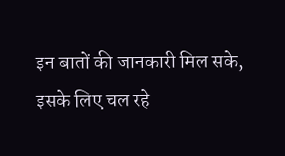इन बातों की जानकारी मिल सके, इसके लिए चल रहे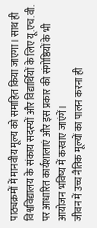पाठ्यक्रमों में मानवीय मूल्य को समाहित किया जाएगा। साथ ही विश्वविद्यालय के संकाय सदस्यों और विद्यार्थियों के लिए यू.एच.वी. पर आधारित कार्यशालाएं और इस प्रकार की संगोष्ठियों के भी आयोजन भविष्य में करवाए जाएंगें।
जीवन में उच्च नैतिक मूल्यों का पालन करना ही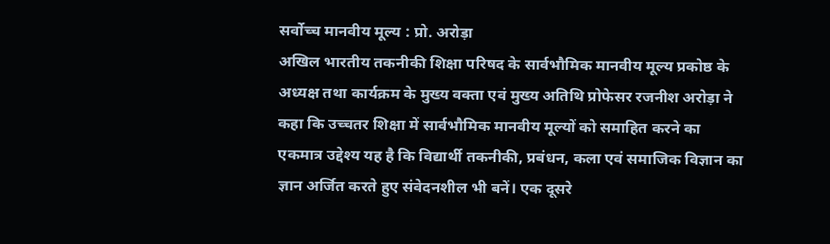सर्वोच्च मानवीय मूल्य : प्रो. अरोड़ा
अखिल भारतीय तकनीकी शिक्षा परिषद के सार्वभौमिक मानवीय मूल्य प्रकोष्ठ के अध्यक्ष तथा कार्यक्रम के मुख्य वक्ता एवं मुख्य अतिथि प्रोफेसर रजनीश अरोड़ा ने कहा कि उच्चतर शिक्षा में सार्वभौमिक मानवीय मूल्यों को समाहित करने का एकमात्र उद्देश्य यह है कि विद्यार्थी तकनीकी, प्रबंधन, कला एवं समाजिक विज्ञान का ज्ञान अर्जित करते हुए संवेदनशील भी बनें। एक दूसरे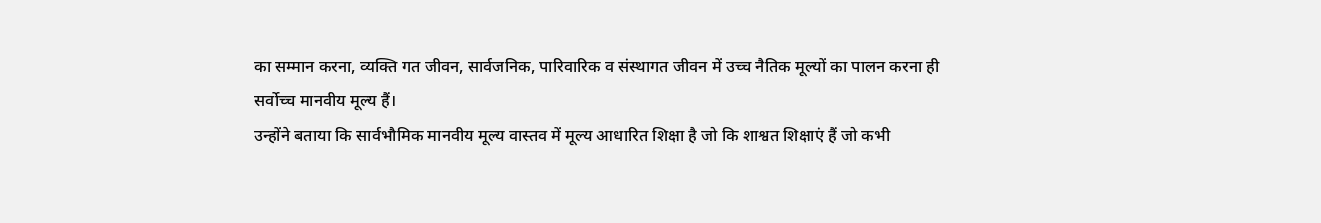का सम्मान करना, व्यक्ति गत जीवन, सार्वजनिक, पारिवारिक व संस्थागत जीवन में उच्च नैतिक मूल्यों का पालन करना ही सर्वोच्च मानवीय मूल्य हैं।
उन्होंने बताया कि सार्वभौमिक मानवीय मूल्य वास्तव में मूल्य आधारित शिक्षा है जो कि शाश्वत शिक्षाएं हैं जो कभी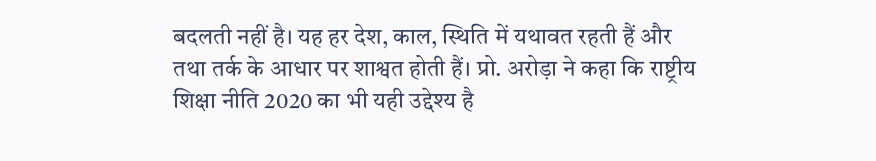बदलती नहीं है। यह हर देश, काल, स्थिति में यथावत रहती हैं और तथा तर्क के आधार पर शाश्वत होती हैं। प्रो. अरोड़ा ने कहा कि राष्ट्रीय शिक्षा नीति 2020 का भी यही उद्देश्य है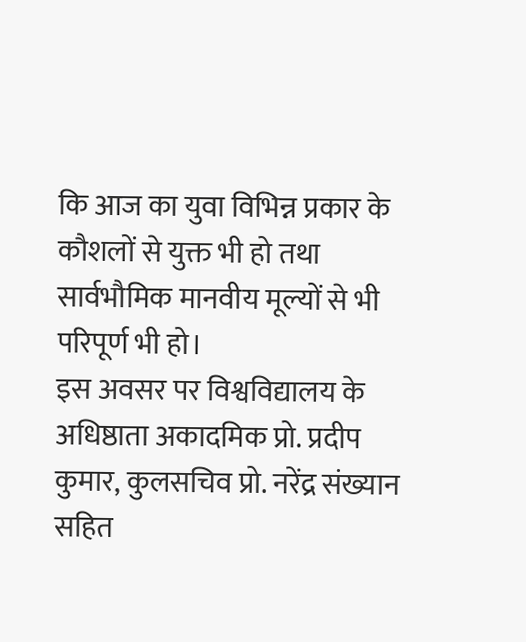कि आज का युवा विभिन्न प्रकार के कौशलों से युक्त भी हो तथा सार्वभौमिक मानवीय मूल्यों से भी परिपूर्ण भी हो।
इस अवसर पर विश्वविद्यालय के अधिष्ठाता अकादमिक प्रो. प्रदीप कुमार, कुलसचिव प्रो. नरेंद्र संख्यान सहित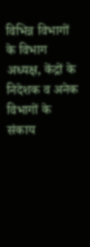विभिन्न विभागों के विभाग अध्यक्ष, केंद्रों के निदेशक व अनेक विभागों के संकाय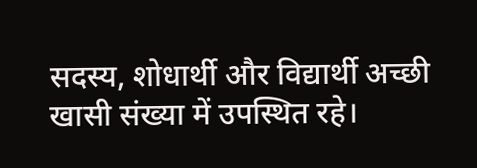सदस्य, शोधार्थी और विद्यार्थी अच्छी खासी संख्या में उपस्थित रहे।